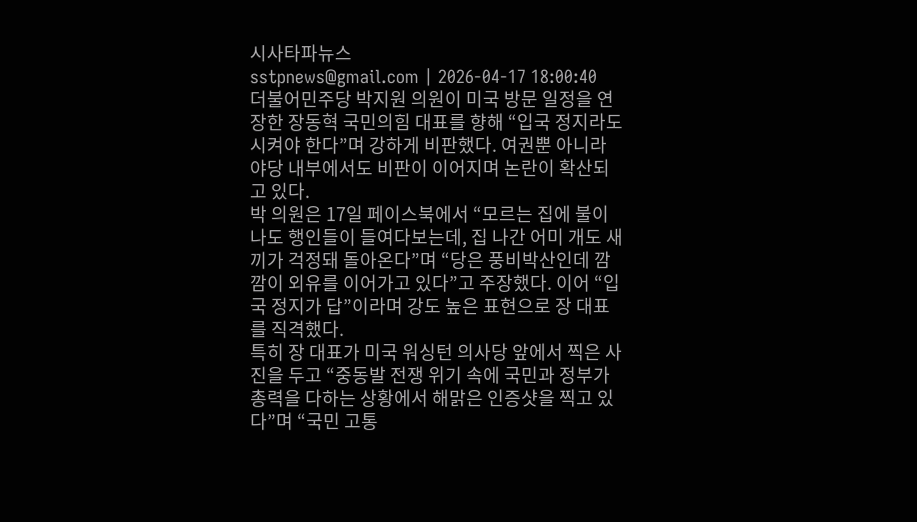시사타파뉴스
sstpnews@gmail.com | 2026-04-17 18:00:40
더불어민주당 박지원 의원이 미국 방문 일정을 연장한 장동혁 국민의힘 대표를 향해 “입국 정지라도 시켜야 한다”며 강하게 비판했다. 여권뿐 아니라 야당 내부에서도 비판이 이어지며 논란이 확산되고 있다.
박 의원은 17일 페이스북에서 “모르는 집에 불이 나도 행인들이 들여다보는데, 집 나간 어미 개도 새끼가 걱정돼 돌아온다”며 “당은 풍비박산인데 깜깜이 외유를 이어가고 있다”고 주장했다. 이어 “입국 정지가 답”이라며 강도 높은 표현으로 장 대표를 직격했다.
특히 장 대표가 미국 워싱턴 의사당 앞에서 찍은 사진을 두고 “중동발 전쟁 위기 속에 국민과 정부가 총력을 다하는 상황에서 해맑은 인증샷을 찍고 있다”며 “국민 고통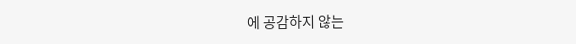에 공감하지 않는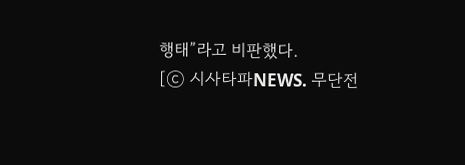행태”라고 비판했다.
[ⓒ 시사타파NEWS. 무단전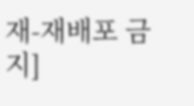재-재배포 금지]